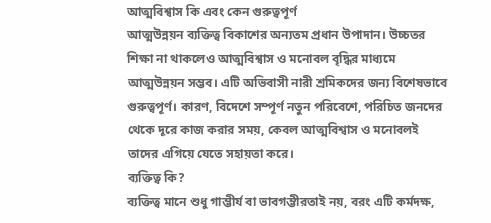আত্মবিশ্বাস কি এবং কেন গুরুত্বপূর্ণ
আত্মউন্নয়ন ব্যক্তিত্ব বিকাশের অন্যতম প্রধান উপাদান। উচ্চতর শিক্ষা না থাকলেও আত্মবিশ্বাস ও মনোবল বৃদ্ধির মাধ্যমে আত্মউন্নয়ন সম্ভব। এটি অভিবাসী নারী শ্রমিকদের জন্য বিশেষভাবে গুরুত্বপূর্ণ। কারণ, বিদেশে সম্পূর্ণ নতুন পরিবেশে, পরিচিত জনদের থেকে দূরে কাজ করার সময়, কেবল আত্মবিশ্বাস ও মনোবলই তাদের এগিয়ে যেতে সহায়তা করে।
ব্যক্তিত্ব কি?
ব্যক্তিত্ব মানে শুধু গাম্ভীর্য বা ভাবগম্ভীরতাই নয়, বরং এটি কর্মদক্ষ,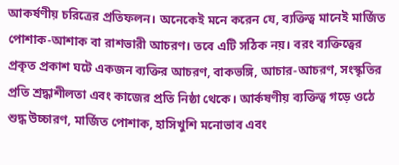আকর্ষণীয় চরিত্রের প্রতিফলন। অনেকেই মনে করেন যে, ব্যক্তিত্ব মানেই মার্জিত পোশাক-আশাক বা রাশভারী আচরণ। তবে এটি সঠিক নয়। বরং ব্যক্তিত্বের প্রকৃত প্রকাশ ঘটে একজন ব্যক্তির আচরণ, বাকভঙ্গি, আচার-আচরণ, সংস্কৃতির প্রতি শ্রদ্ধাশীলতা এবং কাজের প্রতি নিষ্ঠা থেকে। আর্কষণীয় ব্যক্তিত্ব গড়ে ওঠে শুদ্ধ উচ্চারণ, মার্জিত পোশাক, হাসিখুশি মনোভাব এবং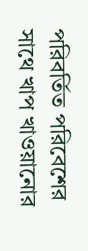পরিবর্তিত পরিবেশের সাথে খাপ খাওয়ানোর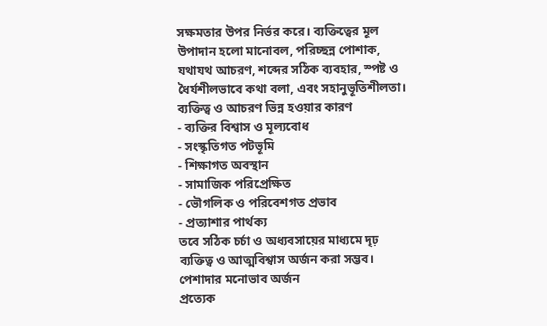সক্ষমতার উপর নির্ভর করে। ব্যক্তিত্বের মূল উপাদান হলো মানোবল, পরিচ্ছন্ন পোশাক, যথাযথ আচরণ, শব্দের সঠিক ব্যবহার, স্পষ্ট ও ধৈর্যশীলভাবে কথা বলা, এবং সহানুভূতিশীলতা।
ব্যক্তিত্ব ও আচরণ ভিন্ন হওয়ার কারণ
- ব্যক্তির বিশ্বাস ও মূল্যবোধ
- সংস্কৃতিগত পটভূমি
- শিক্ষাগত অবস্থান
- সামাজিক পরিপ্রেক্ষিত
- ভৌগলিক ও পরিবেশগত প্রভাব
- প্রত্যাশার পার্থক্য
তবে সঠিক চর্চা ও অধ্যবসায়ের মাধ্যমে দৃঢ় ব্যক্তিত্ব ও আত্মবিশ্বাস অর্জন করা সম্ভব।
পেশাদার মনোভাব অর্জন
প্রত্যেক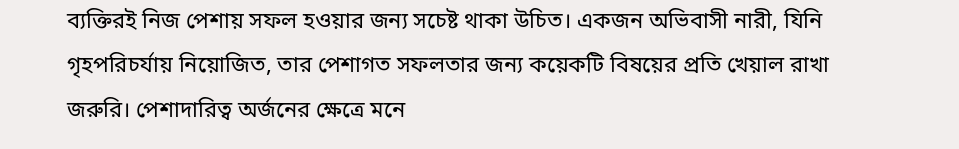ব্যক্তিরই নিজ পেশায় সফল হওয়ার জন্য সচেষ্ট থাকা উচিত। একজন অভিবাসী নারী, যিনি গৃহপরিচর্যায় নিয়োজিত, তার পেশাগত সফলতার জন্য কয়েকটি বিষয়ের প্রতি খেয়াল রাখা জরুরি। পেশাদারিত্ব অর্জনের ক্ষেত্রে মনে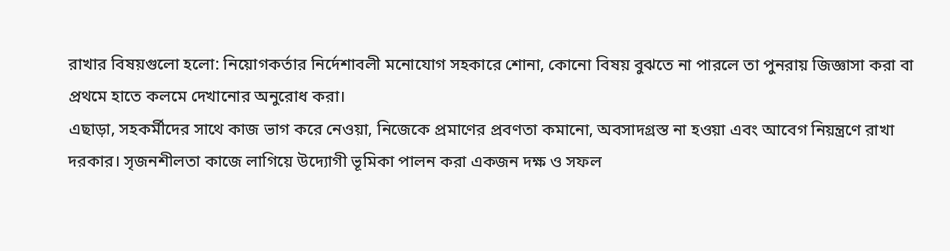রাখার বিষয়গুলো হলো: নিয়োগকর্তার নির্দেশাবলী মনোযোগ সহকারে শোনা, কোনো বিষয় বুঝতে না পারলে তা পুনরায় জিজ্ঞাসা করা বা প্রথমে হাতে কলমে দেখানোর অনুরোধ করা।
এছাড়া, সহকর্মীদের সাথে কাজ ভাগ করে নেওয়া, নিজেকে প্রমাণের প্রবণতা কমানো, অবসাদগ্রস্ত না হওয়া এবং আবেগ নিয়ন্ত্রণে রাখা দরকার। সৃজনশীলতা কাজে লাগিয়ে উদ্যোগী ভূমিকা পালন করা একজন দক্ষ ও সফল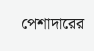পেশাদারের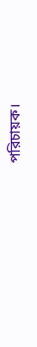পরিচায়ক।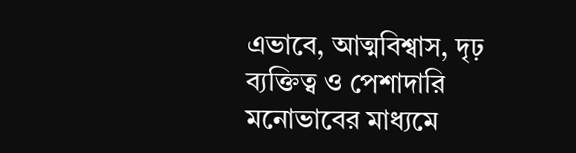এভাবে, আত্মবিশ্বাস, দৃঢ় ব্যক্তিত্ব ও পেশাদারি মনোভাবের মাধ্যমে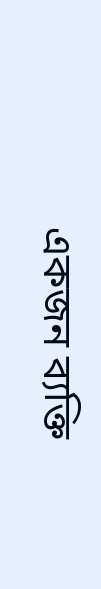একজন ব্যক্তি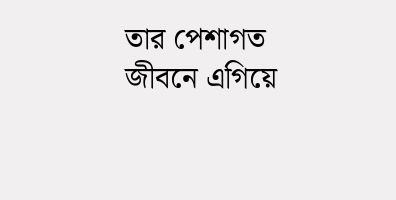তার পেশাগত জীবনে এগিয়ে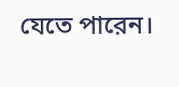যেতে পারেন।